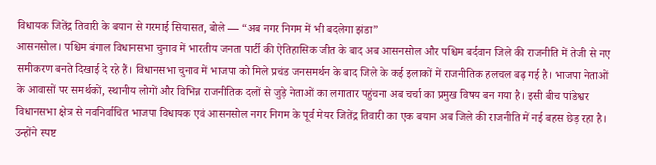विधायक जितेंद्र तिवारी के बयान से गरमाई सियासत, बोले — “अब नगर निगम में भी बदलेगा झंडा”
आसनसोल। पश्चिम बंगाल विधानसभा चुनाव में भारतीय जनता पार्टी की ऐतिहासिक जीत के बाद अब आसनसोल और पश्चिम बर्दवान जिले की राजनीति में तेजी से नए समीकरण बनते दिखाई दे रहे हैं। विधानसभा चुनाव में भाजपा को मिले प्रचंड जनसमर्थन के बाद जिले के कई इलाकों में राजनीतिक हलचल बढ़ गई है। भाजपा नेताओं के आवासों पर समर्थकों, स्थानीय लोगों और विभिन्न राजनीतिक दलों से जुड़े नेताओं का लगातार पहुंचना अब चर्चा का प्रमुख विषय बन गया है। इसी बीच पांडेश्वर विधानसभा क्षेत्र से नवनिर्वाचित भाजपा विधायक एवं आसनसोल नगर निगम के पूर्व मेयर जितेंद्र तिवारी का एक बयान अब जिले की राजनीति में नई बहस छेड़ रहा है। उन्होंने स्पष्ट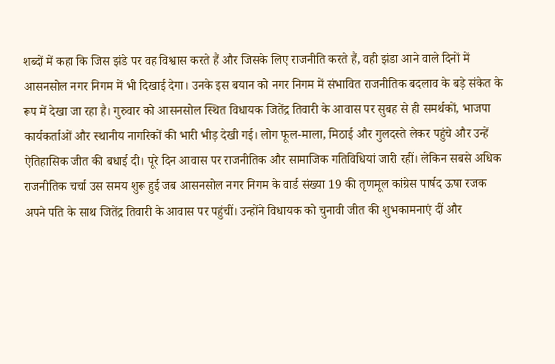शब्दों में कहा कि जिस झंडे पर वह विश्वास करते हैं और जिसके लिए राजनीति करते हैं, वही झंडा आने वाले दिनों में आसनसोल नगर निगम में भी दिखाई देगा। उनके इस बयान को नगर निगम में संभावित राजनीतिक बदलाव के बड़े संकेत के रूप में देखा जा रहा है। गुरुवार को आसनसोल स्थित विधायक जितेंद्र तिवारी के आवास पर सुबह से ही समर्थकों, भाजपा कार्यकर्ताओं और स्थानीय नागरिकों की भारी भीड़ देखी गई। लोग फूल-माला, मिठाई और गुलदस्ते लेकर पहुंचे और उन्हें ऐतिहासिक जीत की बधाई दी। पूरे दिन आवास पर राजनीतिक और सामाजिक गतिविधियां जारी रहीं। लेकिन सबसे अधिक राजनीतिक चर्चा उस समय शुरू हुई जब आसनसोल नगर निगम के वार्ड संख्या 19 की तृणमूल कांग्रेस पार्षद ऊषा रजक अपने पति के साथ जितेंद्र तिवारी के आवास पर पहुंचीं। उन्होंने विधायक को चुनावी जीत की शुभकामनाएं दीं और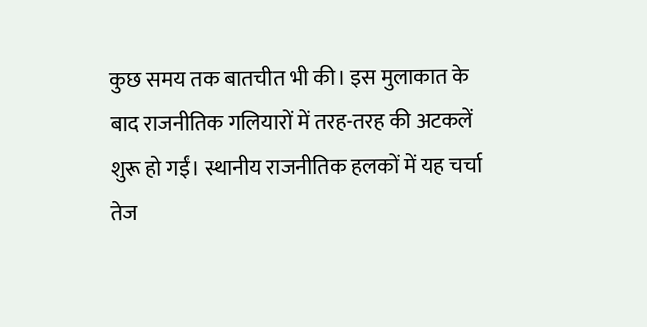कुछ समय तक बातचीत भी की। इस मुलाकात के बाद राजनीतिक गलियारों में तरह-तरह की अटकलें शुरू हो गईं। स्थानीय राजनीतिक हलकों में यह चर्चा तेज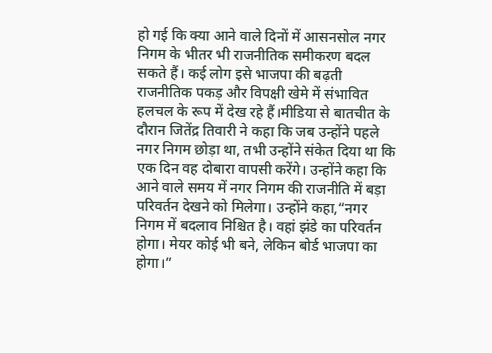हो गई कि क्या आने वाले दिनों में आसनसोल नगर निगम के भीतर भी राजनीतिक समीकरण बदल सकते हैं। कई लोग इसे भाजपा की बढ़ती राजनीतिक पकड़ और विपक्षी खेमे में संभावित हलचल के रूप में देख रहे हैं।मीडिया से बातचीत के दौरान जितेंद्र तिवारी ने कहा कि जब उन्होंने पहले नगर निगम छोड़ा था, तभी उन्होंने संकेत दिया था कि एक दिन वह दोबारा वापसी करेंगे। उन्होंने कहा कि आने वाले समय में नगर निगम की राजनीति में बड़ा परिवर्तन देखने को मिलेगा। उन्होंने कहा,“नगर निगम में बदलाव निश्चित है। वहां झंडे का परिवर्तन होगा। मेयर कोई भी बने, लेकिन बोर्ड भाजपा का होगा।”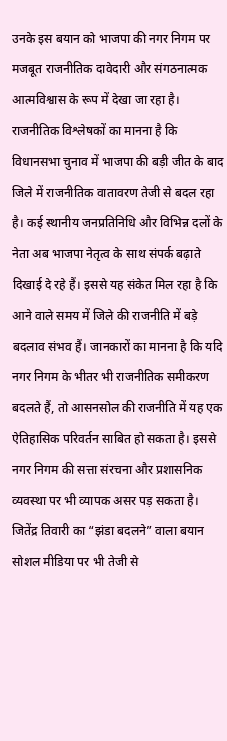उनके इस बयान को भाजपा की नगर निगम पर मजबूत राजनीतिक दावेदारी और संगठनात्मक आत्मविश्वास के रूप में देखा जा रहा है। राजनीतिक विश्लेषकों का मानना है कि विधानसभा चुनाव में भाजपा की बड़ी जीत के बाद जिले में राजनीतिक वातावरण तेजी से बदल रहा है। कई स्थानीय जनप्रतिनिधि और विभिन्न दलों के नेता अब भाजपा नेतृत्व के साथ संपर्क बढ़ाते दिखाई दे रहे हैं। इससे यह संकेत मिल रहा है कि आने वाले समय में जिले की राजनीति में बड़े बदलाव संभव हैं। जानकारों का मानना है कि यदि नगर निगम के भीतर भी राजनीतिक समीकरण बदलते हैं, तो आसनसोल की राजनीति में यह एक ऐतिहासिक परिवर्तन साबित हो सकता है। इससे नगर निगम की सत्ता संरचना और प्रशासनिक व्यवस्था पर भी व्यापक असर पड़ सकता है। जितेंद्र तिवारी का “झंडा बदलने” वाला बयान सोशल मीडिया पर भी तेजी से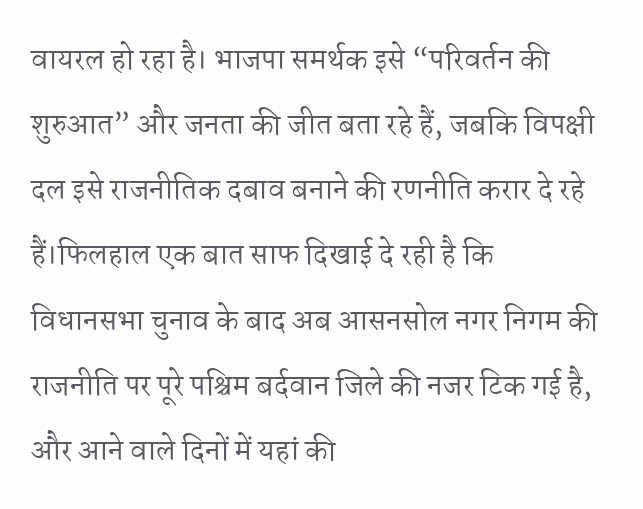वायरल हो रहा है। भाजपा समर्थक इसे “परिवर्तन की शुरुआत” और जनता की जीत बता रहे हैं, जबकि विपक्षी दल इसे राजनीतिक दबाव बनाने की रणनीति करार दे रहे हैं।फिलहाल एक बात साफ दिखाई दे रही है कि विधानसभा चुनाव के बाद अब आसनसोल नगर निगम की राजनीति पर पूरे पश्चिम बर्दवान जिले की नजर टिक गई है, और आने वाले दिनों में यहां की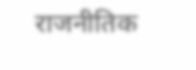राजनीतिक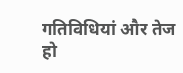गतिविधियां और तेज हो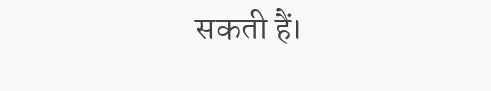सकती हैं।